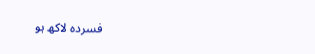فسردہ لاکھ ہو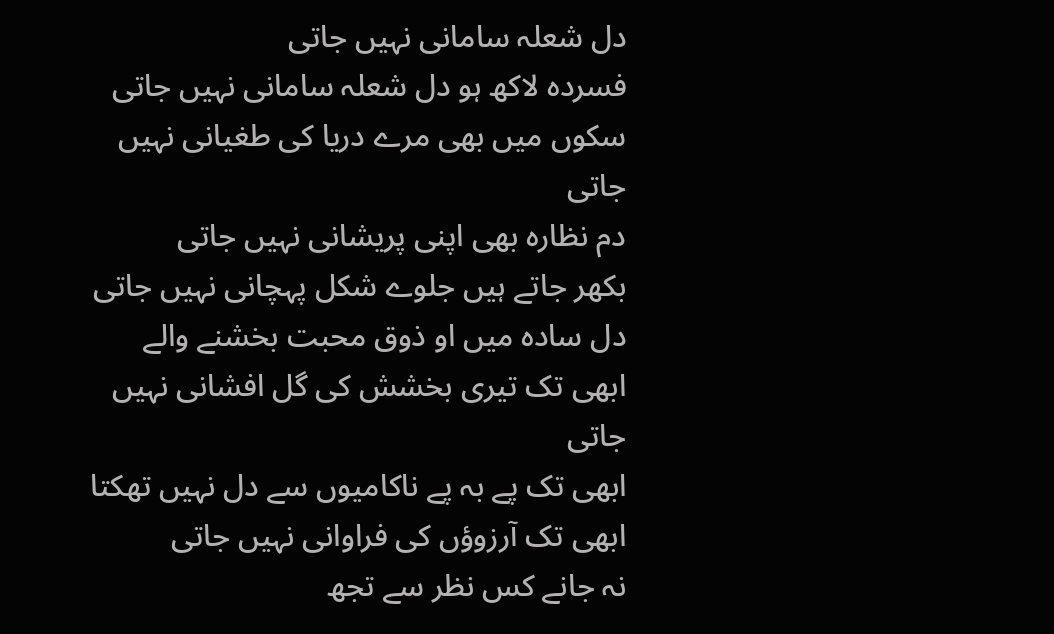دل شعلہ سامانی نہیں جاتی
فسردہ لاکھ ہو دل شعلہ سامانی نہیں جاتی
سکوں میں بھی مرے دریا کی طغیانی نہیں جاتی
دم نظارہ بھی اپنی پریشانی نہیں جاتی
بکھر جاتے ہیں جلوے شکل پہچانی نہیں جاتی
دل سادہ میں او ذوق محبت بخشنے والے
ابھی تک تیری بخشش کی گل افشانی نہیں جاتی
ابھی تک پے بہ پے ناکامیوں سے دل نہیں تھکتا
ابھی تک آرزوؤں کی فراوانی نہیں جاتی
نہ جانے کس نظر سے تجھ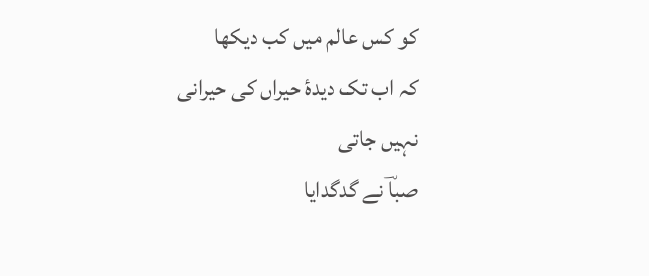کو کس عالم میں کب دیکھا
کہ اب تک دیدۂ حیراں کی حیرانی نہیں جاتی
صباؔ نے گدگدایا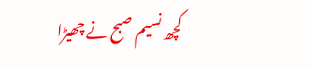کچھ نسیم صبح نے چھیڑا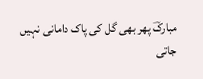مبارکؔ پھر بھی گل کی پاک دامانی نہیں جاتی